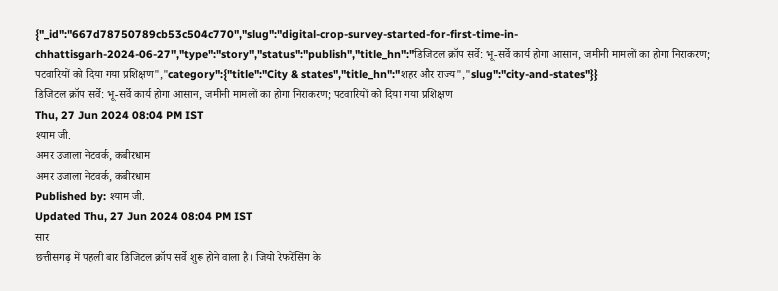{"_id":"667d78750789cb53c504c770","slug":"digital-crop-survey-started-for-first-time-in-chhattisgarh-2024-06-27","type":"story","status":"publish","title_hn":"डिजिटल क्रॉप सर्वे: भू-सर्वे कार्य होगा आसान, जमीनी मामलों का होगा निराकरण; पटवारियों को दिया गया प्रशिक्षण","category":{"title":"City & states","title_hn":"शहर और राज्य","slug":"city-and-states"}}
डिजिटल क्रॉप सर्वे: भू-सर्वे कार्य होगा आसान, जमीनी मामलों का होगा निराकरण; पटवारियों को दिया गया प्रशिक्षण
Thu, 27 Jun 2024 08:04 PM IST
श्याम जी.
अमर उजाला नेटवर्क, कबीरधाम
अमर उजाला नेटवर्क, कबीरधाम
Published by: श्याम जी.
Updated Thu, 27 Jun 2024 08:04 PM IST
सार
छत्तीसगढ़ में पहली बार डिजिटल क्रॉप सर्वे शुरू होने वाला है। जियो रेफरेंसिंग के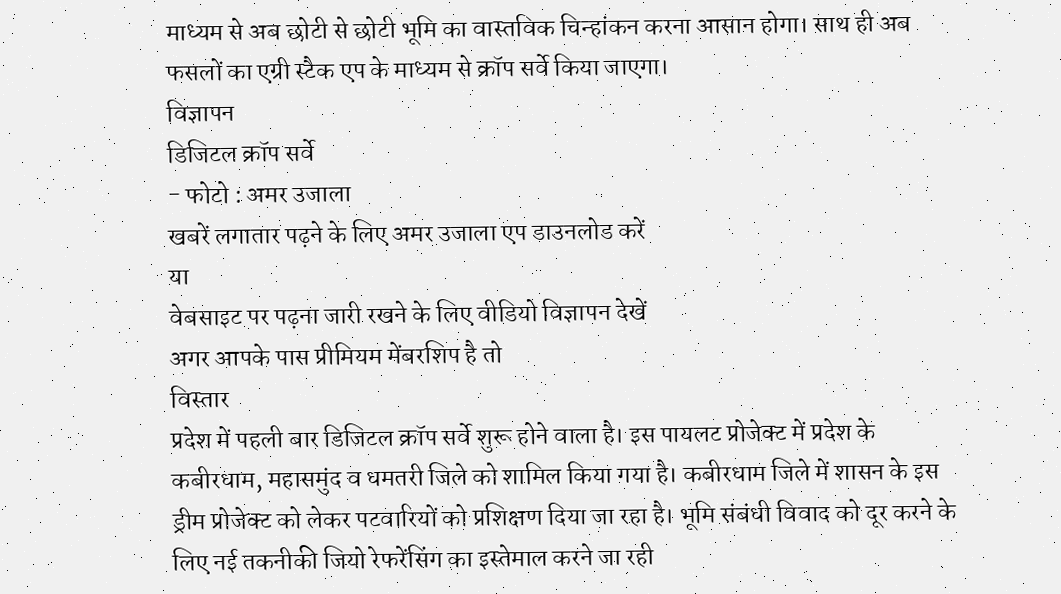माध्यम से अब छोटी से छोटी भूमि का वास्तविक चिन्हांकन करना आसान होगा। साथ ही अब फसलों का एग्री स्टैक एप के माध्यम से क्रॉप सर्वे किया जाएगा।
विज्ञापन
डिजिटल क्रॉप सर्वे
- फोटो : अमर उजाला
खबरें लगातार पढ़ने के लिए अमर उजाला एप डाउनलोड करें
या
वेबसाइट पर पढ़ना जारी रखने के लिए वीडियो विज्ञापन देखें
अगर आपके पास प्रीमियम मेंबरशिप है तो
विस्तार
प्रदेश में पहली बार डिजिटल क्रॉप सर्वे शुरू होने वाला है। इस पायलट प्रोजेक्ट में प्रदेश के कबीरधाम, महासमुंद व धमतरी जिले को शामिल किया गया है। कबीरधाम जिले में शासन के इस ड्रीम प्रोजेक्ट को लेकर पटवारियों को प्रशिक्षण दिया जा रहा है। भूमि संबंधी विवाद को दूर करने के लिए नई तकनीकी जियो रेफरेंसिंग का इस्तेमाल करने जा रही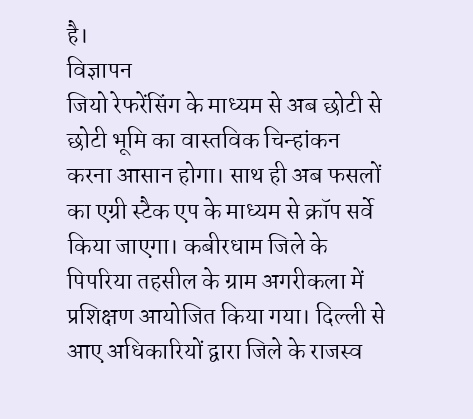है।
विज्ञापन
जियो रेफरेंसिंग के माध्यम से अब छोटी से छोटी भूमि का वास्तविक चिन्हांकन करना आसान होगा। साथ ही अब फसलों का एग्री स्टैक एप के माध्यम से क्रॉप सर्वे किया जाएगा। कबीरधाम जिले के पिपरिया तहसील के ग्राम अगरीकला में प्रशिक्षण आयोजित किया गया। दिल्ली से आए अधिकारियों द्वारा जिले के राजस्व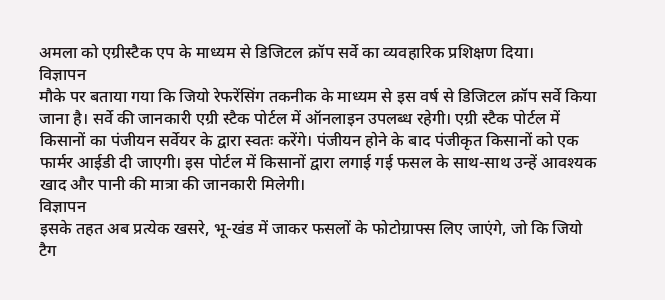अमला को एग्रीस्टैक एप के माध्यम से डिजिटल क्रॉप सर्वे का व्यवहारिक प्रशिक्षण दिया।
विज्ञापन
मौके पर बताया गया कि जियो रेफरेंसिंग तकनीक के माध्यम से इस वर्ष से डिजिटल क्रॉप सर्वे किया जाना है। सर्वे की जानकारी एग्री स्टैक पोर्टल में ऑनलाइन उपलब्ध रहेगी। एग्री स्टैक पोर्टल में किसानों का पंजीयन सर्वेयर के द्वारा स्वतः करेंगे। पंजीयन होने के बाद पंजीकृत किसानों को एक फार्मर आईडी दी जाएगी। इस पोर्टल में किसानों द्वारा लगाई गई फसल के साथ-साथ उन्हें आवश्यक खाद और पानी की मात्रा की जानकारी मिलेगी।
विज्ञापन
इसके तहत अब प्रत्येक खसरे, भू-खंड में जाकर फसलों के फोटोग्राफ्स लिए जाएंगे, जो कि जियो टैग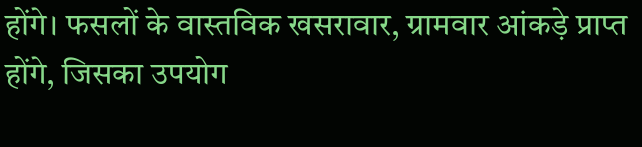होंगे। फसलों के वास्तविक खसरावार, ग्रामवार आंकड़े प्राप्त होंगे, जिसका उपयोग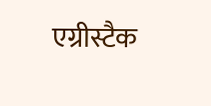एग्रीस्टैक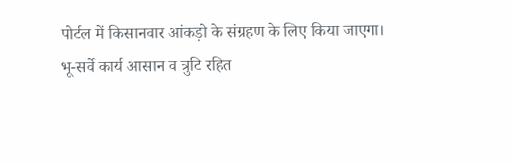पोर्टल में किसानवार आंकड़ो के संग्रहण के लिए किया जाएगा।
भू-सर्वे कार्य आसान व त्रुटि रहित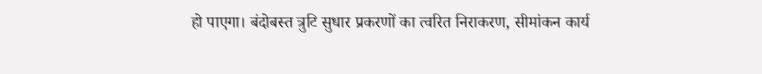हो पाएगा। बंदोबस्त त्रुटि सुधार प्रकरणों का त्वरित निराकरण, सीमांकन कार्य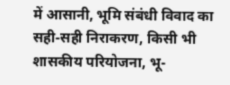में आसानी, भूमि संबंधी विवाद का सही-सही निराकरण, किसी भी शासकीय परियोजना, भू-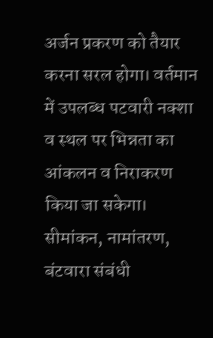अर्जन प्रकरण को तैयार करना सरल होगा। वर्तमान में उपलब्ध पटवारी नक्शा व स्थल पर भिन्नता का आंकलन व निराकरण किया जा सकेगा। सीमांकन, नामांतरण, बंटवारा संबंधी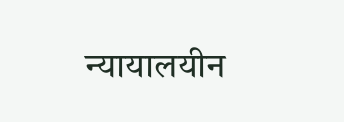न्यायालयीन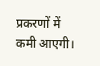प्रकरणों में कमी आएगी।